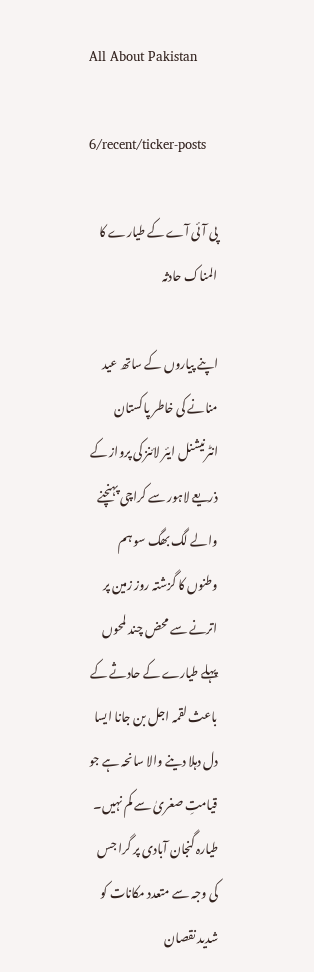All About Pakistan

6/recent/ticker-posts

پی آئی آے کے طیارے کا المناک حادثہ

اپنے پیاروں کے ساتھ عید منانے کی خاطر پاکستان انٹرنیشنل ایئر لائنز کی پرواز کے ذریعے لاہور سے کراچی پہنچنے والے لگ بھگ سو ہم وطنوں کا گزشتہ روز زمین پر اترنے سے محض چند لمحوں پہلے طیارے کے حادثے کے باعث لقمہ اجل بن جانا ایسا دل دہلا دینے والا سانحہ ہے جو قیامتِ صغریٰ سے کم نہیں۔ طیارہ گنجان آبادی پر گرا جس کی وجہ سے متعدد مکانات کو شدید نقصان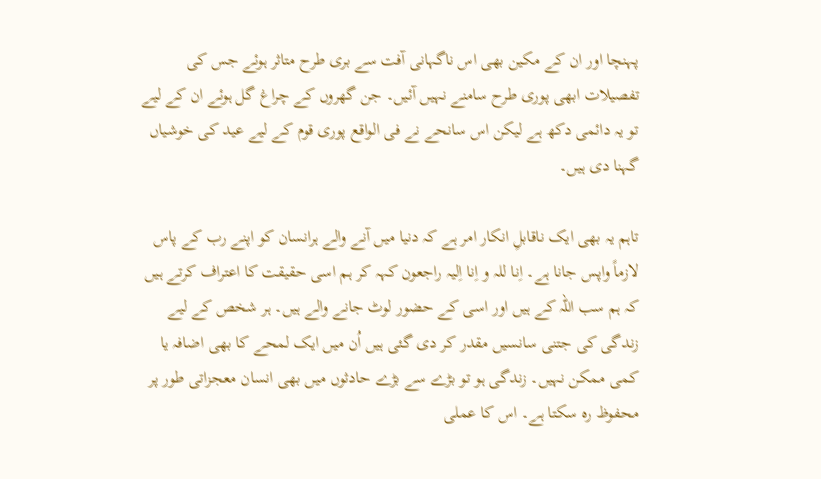پہنچا اور ان کے مکین بھی اس ناگہانی آفت سے بری طرح متاثر ہوئے جس کی تفصیلات ابھی پوری طرح سامنے نہیں آئیں۔ جن گھروں کے چراغ گل ہوئے ان کے لیے تو یہ دائمی دکھ ہے لیکن اس سانحے نے فی الواقع پوری قوم کے لیے عید کی خوشیاں گہنا دی ہیں۔

تاہم یہ بھی ایک ناقابلِ انکار امر ہے کہ دنیا میں آنے والے ہرانسان کو اپنے رب کے پاس لازماً واپس جانا ہے۔ اِنا للہ و اِنا اِلیہ راجعون کہہ کر ہم اسی حقیقت کا اعتراف کرتے ہیں کہ ہم سب اللہ کے ہیں اور اسی کے حضور لوٹ جانے والے ہیں۔ ہر شخص کے لیے زندگی کی جتنی سانسیں مقدر کر دی گئی ہیں اُن میں ایک لمحے کا بھی اضافہ یا کمی ممکن نہیں۔ زندگی ہو تو بڑے سے بڑے حادثوں میں بھی انسان معجزاتی طور پر محفوظ رہ سکتا ہے۔ اس کا عملی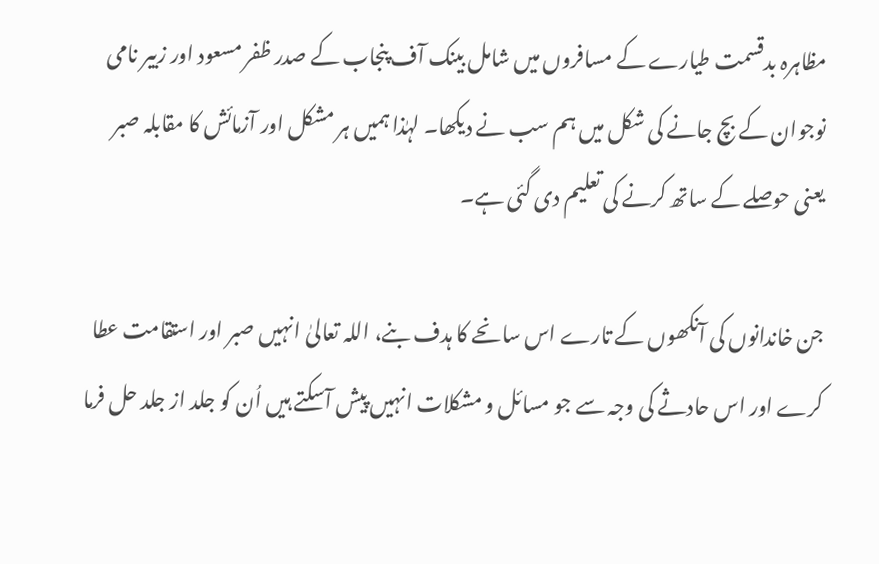مظاہرہ بدقسمت طیارے کے مسافروں میں شامل بینک آف پنجاب کے صدر ظفر مسعود اور زبیر نامی نوجوان کے بچ جانے کی شکل میں ہم سب نے دیکھا۔ لہٰذا ہمیں ہر مشکل اور آزمائش کا مقابلہ صبر یعنی حوصلے کے ساتھ کرنے کی تعلیم دی گئی ہے۔

جن خاندانوں کی آنکھوں کے تارے اس سانحے کا ہدف بنے، اللہ تعالیٰ انہیں صبر اور استقامت عطا کرے اور اس حادثے کی وجہ سے جو مسائل و مشکلات انہیں پیش آسکتے ہیں اُن کو جلد از جلد حل فرما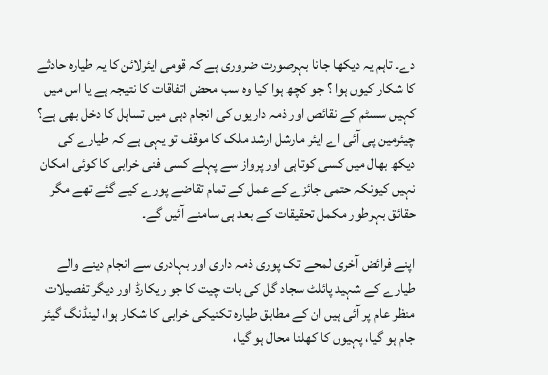دے۔ تاہم یہ دیکھا جانا بہرصورت ضروری ہے کہ قومی ایئرلائن کا یہ طیارہ حادثے کا شکار کیوں ہوا ؟ جو کچھ ہوا کیا وہ سب محض اتفاقات کا نتیجہ ہے یا اس میں کہیں سسٹم کے نقائص اور ذمہ داریوں کی انجام دہی میں تساہل کا دخل بھی ہے؟ چیئرمین پی آئی اے ایئر مارشل ارشد ملک کا موقف تو یہی ہے کہ طیارے کی دیکھ بھال میں کسی کوتاہی اور پرواز سے پہلے کسی فنی خرابی کا کوئی امکان نہیں کیونکہ حتمی جائزے کے عمل کے تمام تقاضے پورے کیے گئے تھے مگر حقائق بہرطور مکمل تحقیقات کے بعد ہی سامنے آئیں گے۔

اپنے فرائض آخری لمحے تک پوری ذمہ داری اور بہادری سے انجام دینے والے طیارے کے شہید پائلٹ سجاد گل کی بات چیت کا جو ریکارڈ اور دیگر تفصیلات منظر عام پر آئی ہیں ان کے مطابق طیارہ تکنیکی خرابی کا شکار ہوا، لینڈنگ گیئر جام ہو گیا، پہیوں کا کھلنا محال ہو گیا،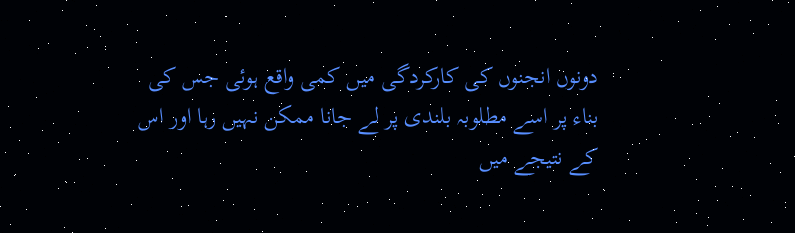دونوں انجنوں کی کارکردگی میں کمی واقع ہوئی جس کی بناء پر اسے مطلوبہ بلندی پر لے جانا ممکن نہیں رہا اور اس کے نتیجے میں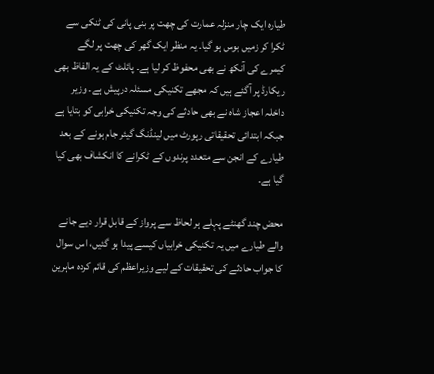طیارہ ایک چار منزلہ عمارت کی چھت پر بنی پانی کی ٹنکی سے ٹکرا کر زمیں بوس ہو گیا۔ یہ منظر ایک گھر کی چھت پر لگے کیمرے کی آنکھ نے بھی محفوظ کر لیا ہے۔ پائلٹ کے یہ الفاظ بھی ریکارڈ پر آگئے ہیں کہ مجھے تکنیکی مسئلہ درپیش ہے۔ وزیر داخلہ اعجاز شاہ نے بھی حادثے کی وجہ تکنیکی خرابی کو بتایا ہے جبکہ ابتدائی تحقیقاتی رپورٹ میں لینڈنگ گیئر جام ہونے کے بعد طیارے کے انجن سے متعدد پرندوں کے ٹکرانے کا انکشاف بھی کیا گیا ہے۔

محض چند گھنٹے پہلے ہر لحاظ سے پرواز کے قابل قرار دیے جانے والے طیارے میں یہ تکنیکی خرابیاں کیسے پیدا ہو گئیں، اس سوال کا جواب حادثے کی تحقیقات کے لیے وزیراعظم کی قائم کردہ ماہرین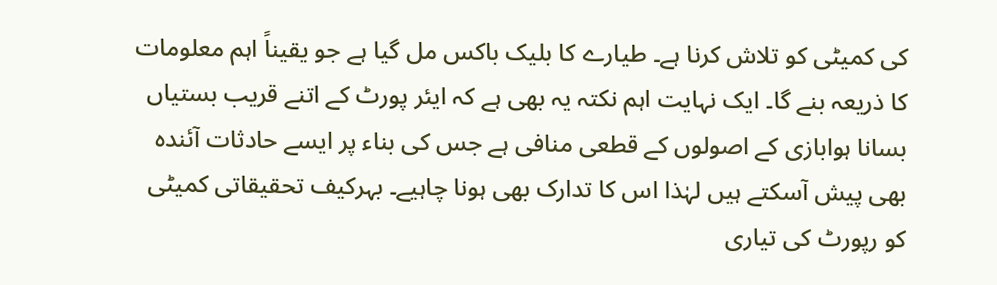کی کمیٹی کو تلاش کرنا ہے۔ طیارے کا بلیک باکس مل گیا ہے جو یقیناً اہم معلومات کا ذریعہ بنے گا۔ ایک نہایت اہم نکتہ یہ بھی ہے کہ ایئر پورٹ کے اتنے قریب بستیاں بسانا ہوابازی کے اصولوں کے قطعی منافی ہے جس کی بناء پر ایسے حادثات آئندہ بھی پیش آسکتے ہیں لہٰذا اس کا تدارک بھی ہونا چاہیے۔ بہرکیف تحقیقاتی کمیٹی کو رپورٹ کی تیاری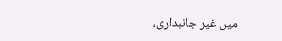میں غیر جانبداری،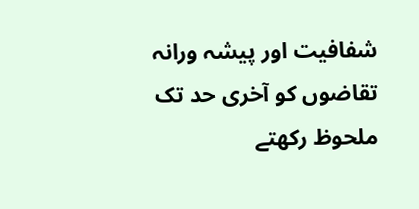شفافیت اور پیشہ ورانہ تقاضوں کو آخری حد تک ملحوظ رکھتے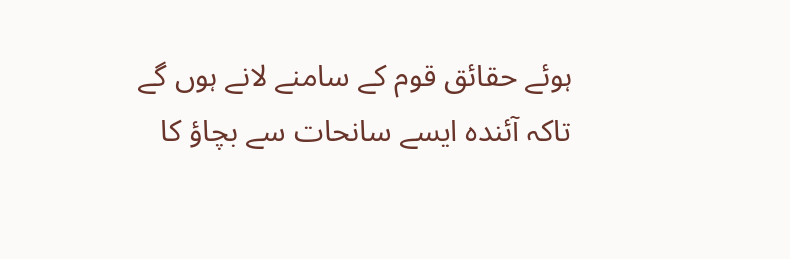ہوئے حقائق قوم کے سامنے لانے ہوں گے تاکہ آئندہ ایسے سانحات سے بچاؤ کا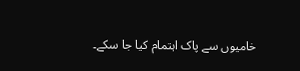خامیوں سے پاک اہتمام کیا جا سکے۔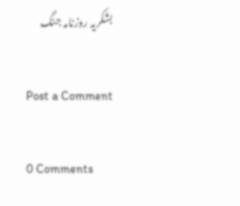بشکریہ روزنامہ جنگ

Post a Comment

0 Comments